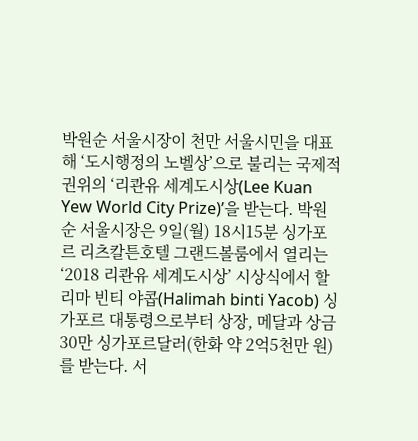박원순 서울시장이 천만 서울시민을 대표해 ‘도시행정의 노벨상’으로 불리는 국제적 권위의 ‘리콴유 세계도시상(Lee Kuan Yew World City Prize)’을 받는다. 박원순 서울시장은 9일(월) 18시15분 싱가포르 리츠칼튼호텔 그랜드볼룸에서 열리는 ‘2018 리콴유 세계도시상’ 시상식에서 할리마 빈티 야콥(Halimah binti Yacob) 싱가포르 대통령으로부터 상장, 메달과 상금 30만 싱가포르달러(한화 약 2억5천만 원)를 받는다. 서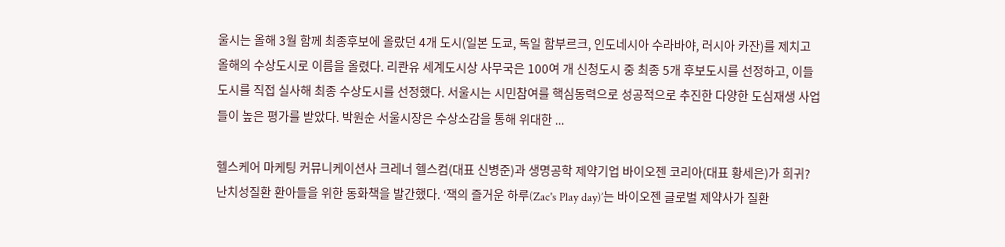울시는 올해 3월 함께 최종후보에 올랐던 4개 도시(일본 도쿄, 독일 함부르크, 인도네시아 수라바야, 러시아 카잔)를 제치고 올해의 수상도시로 이름을 올렸다. 리콴유 세계도시상 사무국은 100여 개 신청도시 중 최종 5개 후보도시를 선정하고, 이들 도시를 직접 실사해 최종 수상도시를 선정했다. 서울시는 시민참여를 핵심동력으로 성공적으로 추진한 다양한 도심재생 사업들이 높은 평가를 받았다. 박원순 서울시장은 수상소감을 통해 위대한 ...

헬스케어 마케팅 커뮤니케이션사 크레너 헬스컴(대표 신병준)과 생명공학 제약기업 바이오젠 코리아(대표 황세은)가 희귀? 난치성질환 환아들을 위한 동화책을 발간했다. ‘잭의 즐거운 하루(Zac's Play day)’는 바이오젠 글로벌 제약사가 질환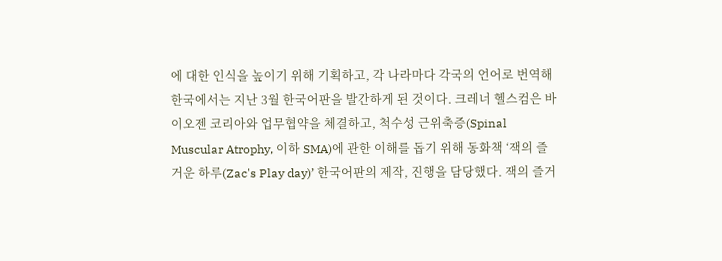에 대한 인식을 높이기 위해 기획하고, 각 나라마다 각국의 언어로 번역해 한국에서는 지난 3월 한국어판을 발간하게 된 것이다. 크레너 헬스컴은 바이오젠 코리아와 업무협약을 체결하고, 척수성 근위축증(Spinal Muscular Atrophy, 이하 SMA)에 관한 이해를 돕기 위해 동화책 ‘잭의 즐거운 하루(Zac's Play day)’ 한국어판의 제작, 진행을 담당했다. 잭의 즐거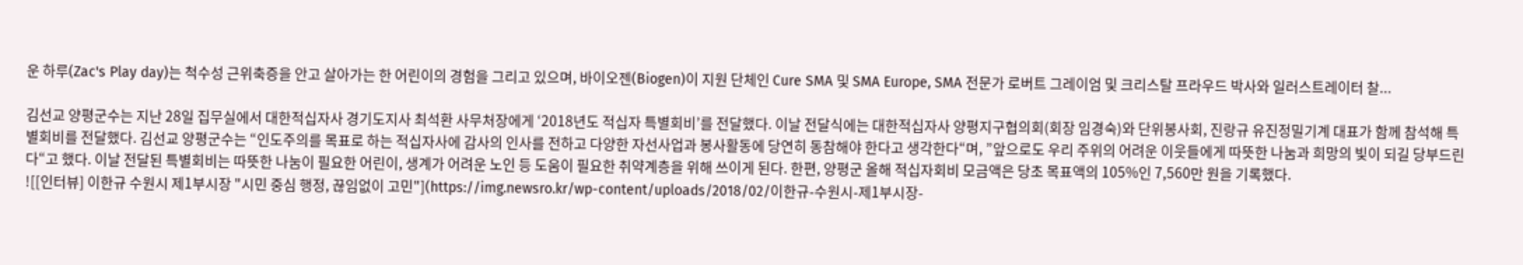운 하루(Zac's Play day)는 척수성 근위축증을 안고 살아가는 한 어린이의 경험을 그리고 있으며, 바이오젠(Biogen)이 지원 단체인 Cure SMA 및 SMA Europe, SMA 전문가 로버트 그레이엄 및 크리스탈 프라우드 박사와 일러스트레이터 찰...

김선교 양평군수는 지난 28일 집무실에서 대한적십자사 경기도지사 최석환 사무처장에게 ‘2018년도 적십자 특별회비’를 전달했다. 이날 전달식에는 대한적십자사 양평지구협의회(회장 임경숙)와 단위봉사회, 진랑규 유진정밀기계 대표가 함께 참석해 특별회비를 전달했다. 김선교 양평군수는 “인도주의를 목표로 하는 적십자사에 감사의 인사를 전하고 다양한 자선사업과 봉사활동에 당연히 동참해야 한다고 생각한다“며, ”앞으로도 우리 주위의 어려운 이웃들에게 따뜻한 나눔과 희망의 빛이 되길 당부드린다“고 했다. 이날 전달된 특별회비는 따뜻한 나눔이 필요한 어린이, 생계가 어려운 노인 등 도움이 필요한 취약계층을 위해 쓰이게 된다. 한편, 양평군 올해 적십자회비 모금액은 당초 목표액의 105%인 7,560만 원을 기록했다.
![[인터뷰] 이한규 수원시 제1부시장 "시민 중심 행정, 끊임없이 고민"](https://img.newsro.kr/wp-content/uploads/2018/02/이한규-수원시-제1부시장-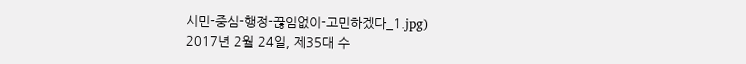시민-중심-행정-끊임없이-고민하겠다_1.jpg)
2017년 2월 24일, 제35대 수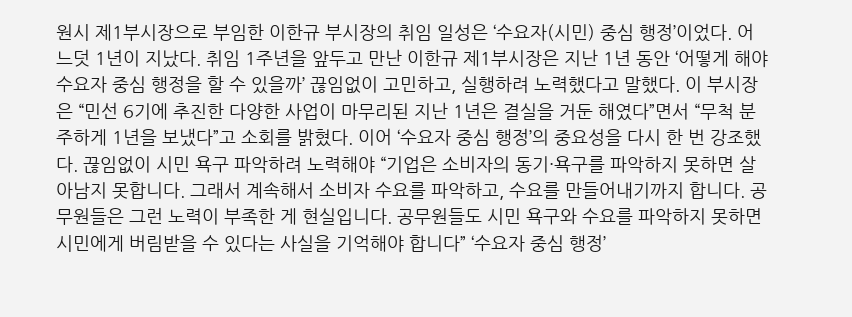원시 제1부시장으로 부임한 이한규 부시장의 취임 일성은 ‘수요자(시민) 중심 행정’이었다. 어느덧 1년이 지났다. 취임 1주년을 앞두고 만난 이한규 제1부시장은 지난 1년 동안 ‘어떻게 해야 수요자 중심 행정을 할 수 있을까’ 끊임없이 고민하고, 실행하려 노력했다고 말했다. 이 부시장은 “민선 6기에 추진한 다양한 사업이 마무리된 지난 1년은 결실을 거둔 해였다”면서 “무척 분주하게 1년을 보냈다”고 소회를 밝혔다. 이어 ‘수요자 중심 행정’의 중요성을 다시 한 번 강조했다. 끊임없이 시민 욕구 파악하려 노력해야 “기업은 소비자의 동기·욕구를 파악하지 못하면 살아남지 못합니다. 그래서 계속해서 소비자 수요를 파악하고, 수요를 만들어내기까지 합니다. 공무원들은 그런 노력이 부족한 게 현실입니다. 공무원들도 시민 욕구와 수요를 파악하지 못하면 시민에게 버림받을 수 있다는 사실을 기억해야 합니다” ‘수요자 중심 행정’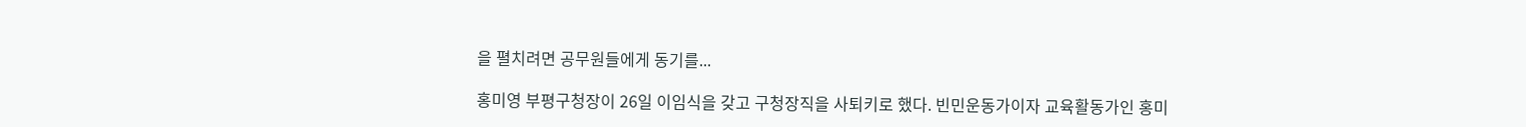을 펼치려면 공무원들에게 동기를...

홍미영 부평구청장이 26일 이임식을 갖고 구청장직을 사퇴키로 했다. 빈민운동가이자 교육활동가인 홍미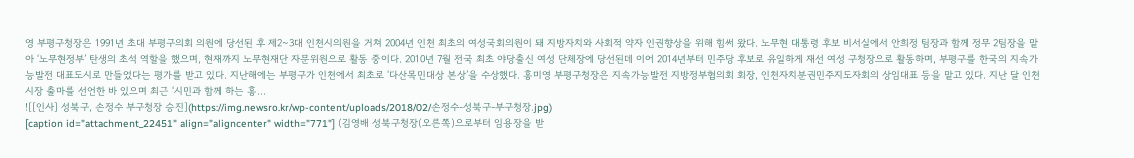영 부평구청장은 1991년 초대 부평구의회 의원에 당선된 후 제2~3대 인천시의원을 거쳐 2004년 인천 최초의 여성국회의원이 돼 지방자치와 사회적 약자 인권향상을 위해 힘써 왔다. 노무현 대통령 후보 비서실에서 안희정 팀장과 함께 정무 2팀장을 맡아 ‘노무현정부’ 탄생의 초석 역할을 했으며, 현재까지 노무현재단 자문위원으로 활동 중이다. 2010년 7월 전국 최초 야당출신 여성 단체장에 당선된데 이어 2014년부터 민주당 후보로 유일하게 재선 여성 구청장으로 활동하며, 부평구를 한국의 지속가능발전 대표도시로 만들었다는 평가를 받고 있다. 지난해에는 부평구가 인천에서 최초로 ‘다산목민대상 본상’을 수상했다. 홍미영 부평구청장은 지속가능발전 지방정부협의회 회장, 인천자치분권민주지도자회의 상임대표 등을 맡고 있다. 지난 달 인천시장 출마를 선언한 바 있으며 최근 ‘시민과 함께 하는 홍...
![[인사] 성북구, 손정수 부구청장 승진](https://img.newsro.kr/wp-content/uploads/2018/02/손정수-성북구-부구청장.jpg)
[caption id="attachment_22451" align="aligncenter" width="771"] (김영배 성북구청장(오른쪽)으로부터 임용장을 받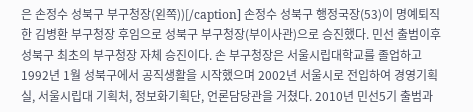은 손정수 성북구 부구청장(왼쪽))[/caption] 손정수 성북구 행정국장(53)이 명예퇴직한 김병환 부구청장 후임으로 성북구 부구청장(부이사관)으로 승진했다. 민선 출범이후 성북구 최초의 부구청장 자체 승진이다. 손 부구청장은 서울시립대학교를 졸업하고 1992년 1월 성북구에서 공직생활을 시작했으며 2002년 서울시로 전입하여 경영기획실, 서울시립대 기획처, 정보화기획단, 언론담당관을 거쳤다. 2010년 민선5기 출범과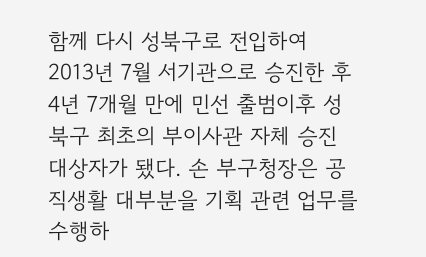함께 다시 성북구로 전입하여 2013년 7월 서기관으로 승진한 후 4년 7개월 만에 민선 출범이후 성북구 최초의 부이사관 자체 승진 대상자가 됐다. 손 부구청장은 공직생활 대부분을 기획 관련 업무를 수행하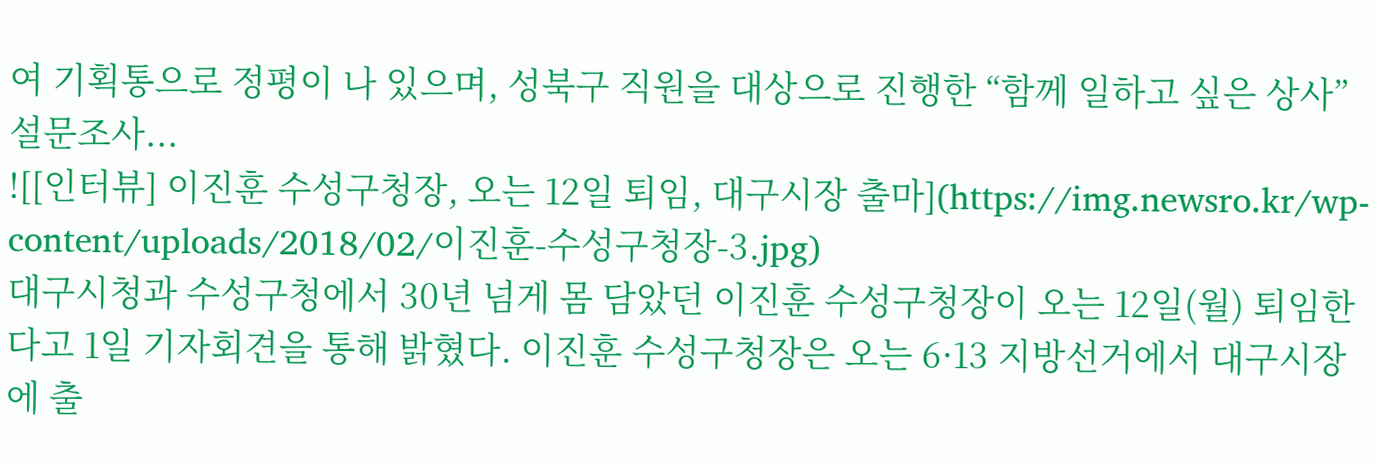여 기획통으로 정평이 나 있으며, 성북구 직원을 대상으로 진행한 “함께 일하고 싶은 상사”설문조사...
![[인터뷰] 이진훈 수성구청장, 오는 12일 퇴임, 대구시장 출마](https://img.newsro.kr/wp-content/uploads/2018/02/이진훈-수성구청장-3.jpg)
대구시청과 수성구청에서 30년 넘게 몸 담았던 이진훈 수성구청장이 오는 12일(월) 퇴임한다고 1일 기자회견을 통해 밝혔다. 이진훈 수성구청장은 오는 6·13 지방선거에서 대구시장에 출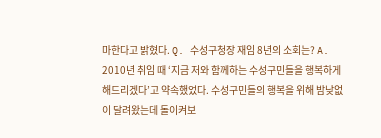마한다고 밝혔다. Q. 수성구청장 재임 8년의 소회는? A. 2010년 취임 때 ‘지금 저와 함께하는 수성구민들을 행복하게 해드리겠다’고 약속했었다. 수성구민들의 행복을 위해 밤낮없이 달려왔는데 돌이켜보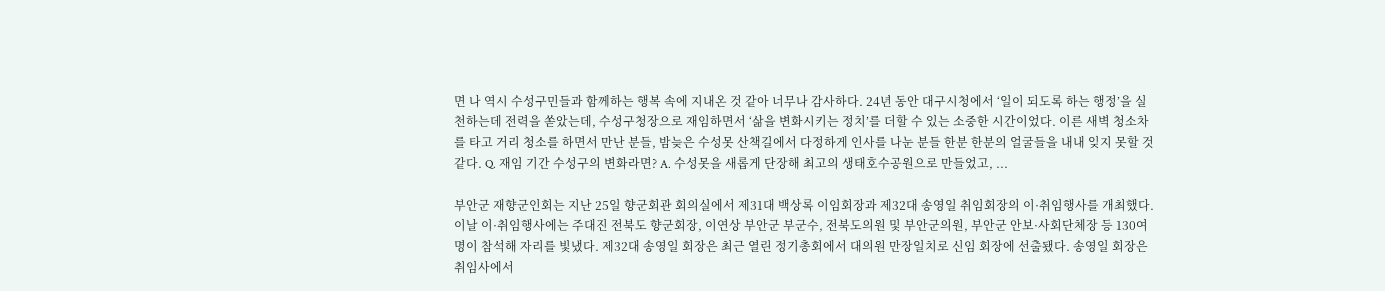면 나 역시 수성구민들과 함께하는 행복 속에 지내온 것 같아 너무나 감사하다. 24년 동안 대구시청에서 ‘일이 되도록 하는 행정’을 실천하는데 전력을 쏟았는데, 수성구청장으로 재임하면서 ‘삶을 변화시키는 정치’를 더할 수 있는 소중한 시간이었다. 이른 새벽 청소차를 타고 거리 청소를 하면서 만난 분들, 밤늦은 수성못 산책길에서 다정하게 인사를 나눈 분들 한분 한분의 얼굴들을 내내 잊지 못할 것 같다. Q. 재임 기간 수성구의 변화라면? A. 수성못을 새롭게 단장해 최고의 생태호수공원으로 만들었고, ...

부안군 재향군인회는 지난 25일 향군회관 회의실에서 제31대 백상록 이임회장과 제32대 송영일 취임회장의 이·취임행사를 개최했다. 이날 이·취임행사에는 주대진 전북도 향군회장, 이연상 부안군 부군수, 전북도의원 및 부안군의원, 부안군 안보·사회단체장 등 130여명이 참석해 자리를 빛냈다. 제32대 송영일 회장은 최근 열린 정기총회에서 대의원 만장일치로 신임 회장에 선출됐다. 송영일 회장은 취임사에서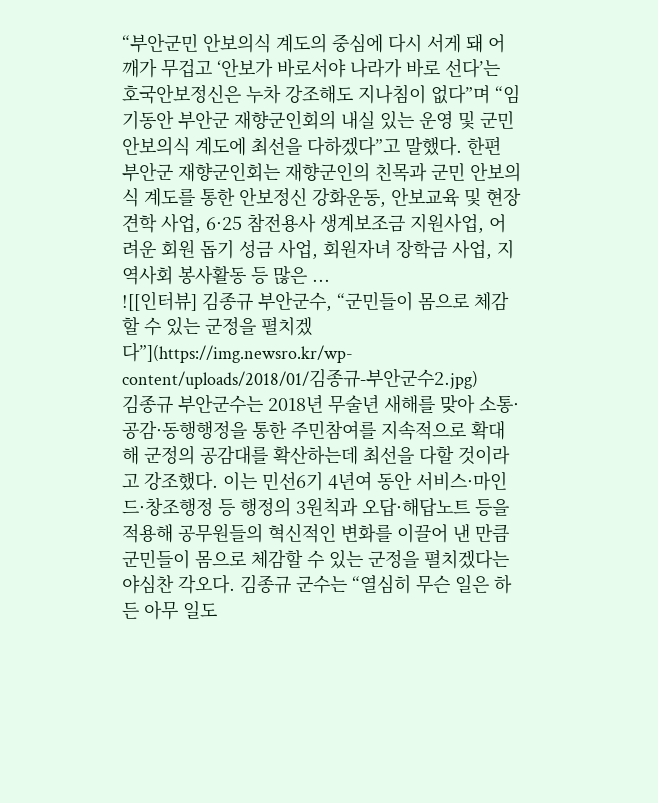“부안군민 안보의식 계도의 중심에 다시 서게 돼 어깨가 무겁고 ‘안보가 바로서야 나라가 바로 선다’는 호국안보정신은 누차 강조해도 지나침이 없다”며 “임기동안 부안군 재향군인회의 내실 있는 운영 및 군민 안보의식 계도에 최선을 다하겠다”고 말했다. 한편 부안군 재향군인회는 재향군인의 친목과 군민 안보의식 계도를 통한 안보정신 강화운동, 안보교육 및 현장견학 사업, 6·25 참전용사 생계보조금 지원사업, 어려운 회원 돕기 성금 사업, 회원자녀 장학금 사업, 지역사회 봉사활동 등 많은 ...
![[인터뷰] 김종규 부안군수, “군민들이 몸으로 체감할 수 있는 군정을 펼치겠다”](https://img.newsro.kr/wp-content/uploads/2018/01/김종규-부안군수2.jpg)
김종규 부안군수는 2018년 무술년 새해를 맞아 소통·공감·동행행정을 통한 주민참여를 지속적으로 확대해 군정의 공감대를 확산하는데 최선을 다할 것이라고 강조했다. 이는 민선6기 4년여 동안 서비스·마인드·창조행정 등 행정의 3원칙과 오답·해답노트 등을 적용해 공무원들의 혁신적인 변화를 이끌어 낸 만큼 군민들이 몸으로 체감할 수 있는 군정을 펼치겠다는 야심찬 각오다. 김종규 군수는 “열심히 무슨 일은 하든 아무 일도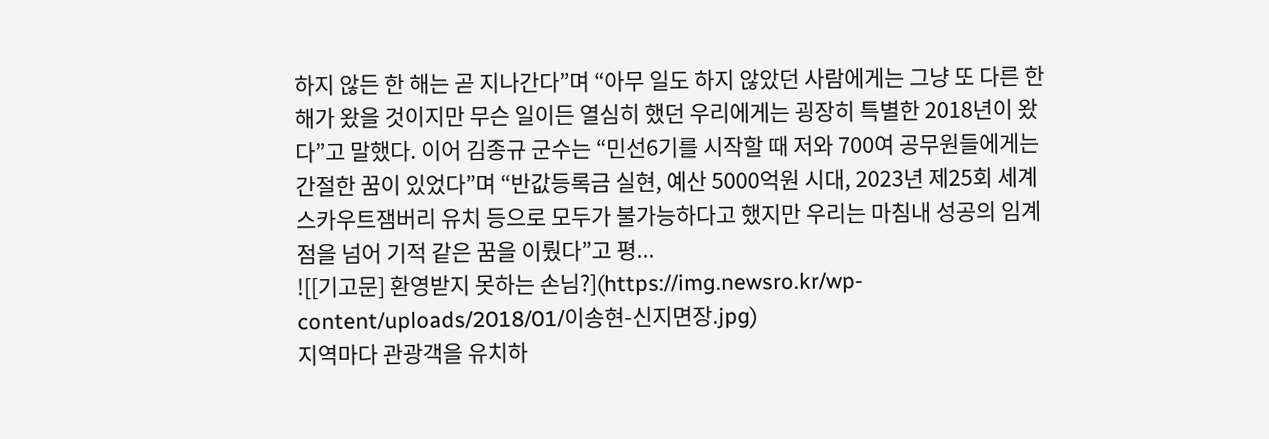하지 않든 한 해는 곧 지나간다”며 “아무 일도 하지 않았던 사람에게는 그냥 또 다른 한 해가 왔을 것이지만 무슨 일이든 열심히 했던 우리에게는 굉장히 특별한 2018년이 왔다”고 말했다. 이어 김종규 군수는 “민선6기를 시작할 때 저와 700여 공무원들에게는 간절한 꿈이 있었다”며 “반값등록금 실현, 예산 5000억원 시대, 2023년 제25회 세계스카우트잼버리 유치 등으로 모두가 불가능하다고 했지만 우리는 마침내 성공의 임계점을 넘어 기적 같은 꿈을 이뤘다”고 평...
![[기고문] 환영받지 못하는 손님?](https://img.newsro.kr/wp-content/uploads/2018/01/이송현-신지면장.jpg)
지역마다 관광객을 유치하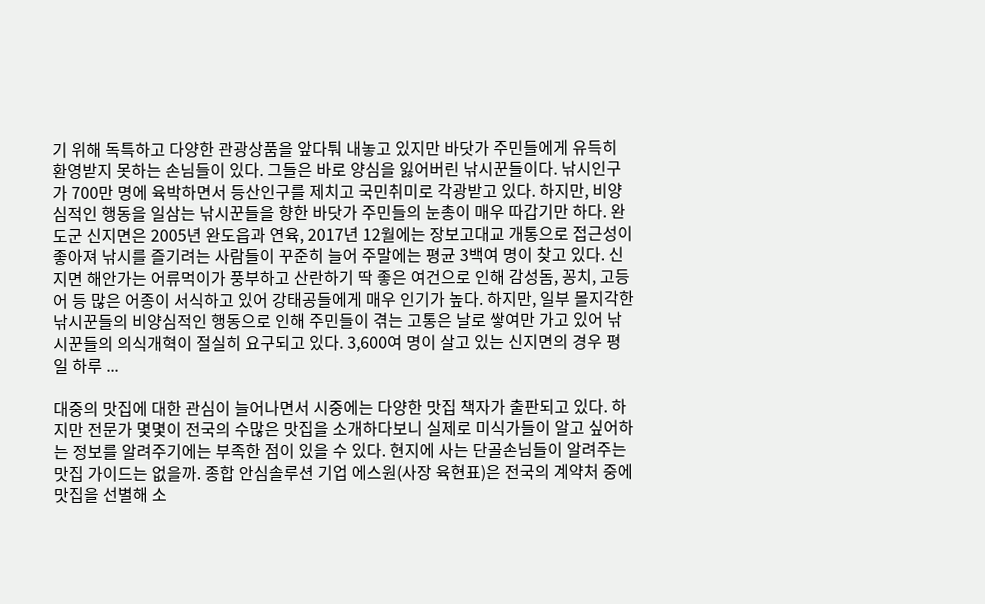기 위해 독특하고 다양한 관광상품을 앞다퉈 내놓고 있지만 바닷가 주민들에게 유득히 환영받지 못하는 손님들이 있다. 그들은 바로 양심을 잃어버린 낚시꾼들이다. 낚시인구가 700만 명에 육박하면서 등산인구를 제치고 국민취미로 각광받고 있다. 하지만, 비양심적인 행동을 일삼는 낚시꾼들을 향한 바닷가 주민들의 눈총이 매우 따갑기만 하다. 완도군 신지면은 2005년 완도읍과 연육, 2017년 12월에는 장보고대교 개통으로 접근성이 좋아져 낚시를 즐기려는 사람들이 꾸준히 늘어 주말에는 평균 3백여 명이 찾고 있다. 신지면 해안가는 어류먹이가 풍부하고 산란하기 딱 좋은 여건으로 인해 감성돔, 꽁치, 고등어 등 많은 어종이 서식하고 있어 강태공들에게 매우 인기가 높다. 하지만, 일부 몰지각한 낚시꾼들의 비양심적인 행동으로 인해 주민들이 겪는 고통은 날로 쌓여만 가고 있어 낚시꾼들의 의식개혁이 절실히 요구되고 있다. 3,600여 명이 살고 있는 신지면의 경우 평일 하루 ...

대중의 맛집에 대한 관심이 늘어나면서 시중에는 다양한 맛집 책자가 출판되고 있다. 하지만 전문가 몇몇이 전국의 수많은 맛집을 소개하다보니 실제로 미식가들이 알고 싶어하는 정보를 알려주기에는 부족한 점이 있을 수 있다. 현지에 사는 단골손님들이 알려주는 맛집 가이드는 없을까. 종합 안심솔루션 기업 에스원(사장 육현표)은 전국의 계약처 중에 맛집을 선별해 소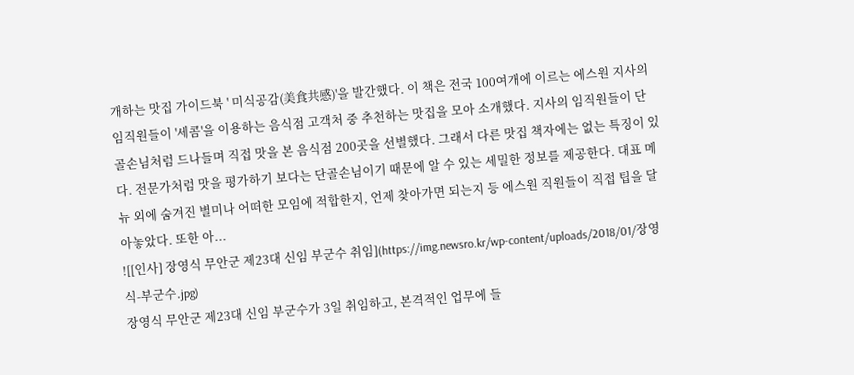개하는 맛집 가이드북 ' 미식공감(美食共感)'을 발간했다. 이 책은 전국 100여개에 이르는 에스원 지사의 임직원들이 '세콤'을 이용하는 음식점 고객처 중 추천하는 맛집을 모아 소개했다. 지사의 임직원들이 단골손님처럼 드나들며 직접 맛을 본 음식점 200곳을 선별했다. 그래서 다른 맛집 책자에는 없는 특징이 있다. 전문가처럼 맛을 평가하기 보다는 단골손님이기 때문에 알 수 있는 세밀한 정보를 제공한다. 대표 메뉴 외에 숨겨진 별미나 어떠한 모임에 적합한지, 언제 찾아가면 되는지 등 에스원 직원들이 직접 팁을 달아놓았다. 또한 아...
![[인사] 장영식 무안군 제23대 신임 부군수 취임](https://img.newsro.kr/wp-content/uploads/2018/01/장영식-부군수.jpg)
장영식 무안군 제23대 신임 부군수가 3일 취임하고, 본격적인 업무에 들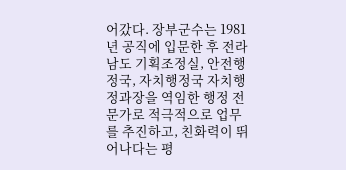어갔다. 장부군수는 1981년 공직에 입문한 후 전라남도 기획조정실, 안전행정국, 자치행정국 자치행정과장을 역임한 행정 전문가로 적극적으로 업무를 추진하고, 친화력이 뛰어나다는 평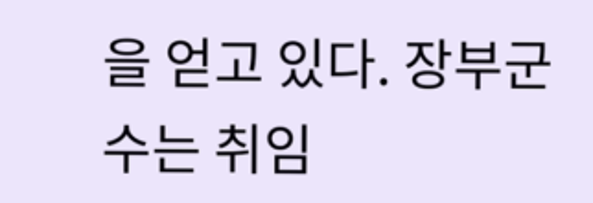을 얻고 있다. 장부군수는 취임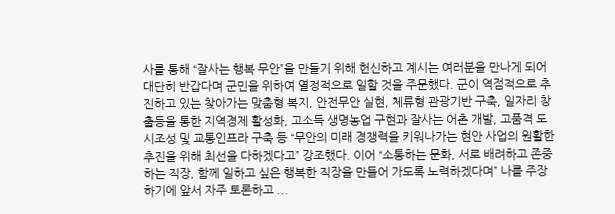사를 통해 “잘사는 행복 무안”을 만들기 위해 헌신하고 계시는 여러분을 만나게 되어 대단히 반갑다며 군민을 위하여 열정적으로 일할 것을 주문했다. 군이 역점적으로 추진하고 있는 찾아가는 맞춤형 복지, 안전무안 실현, 체류형 관광기반 구축, 일자리 창출등을 통한 지역경제 활성화, 고소득 생명농업 구현과 잘사는 어촌 개발, 고품격 도시조성 및 교통인프라 구축 등 “무안의 미래 경쟁력을 키워나가는 현안 사업의 원활한 추진을 위해 최선을 다하겠다고” 강조했다. 이어 “소통하는 문화, 서로 배려하고 존중하는 직장, 함께 일하고 싶은 행복한 직장을 만들어 가도록 노력하겠다며” 나를 주장하기에 앞서 자주 토론하고 ...